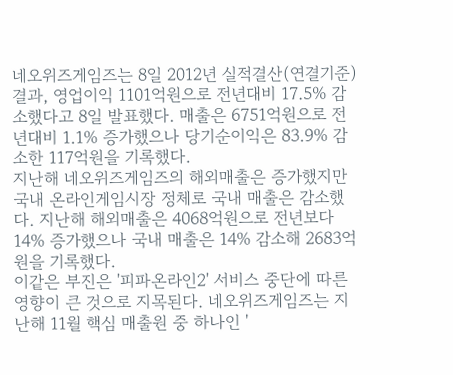네오위즈게임즈는 8일 2012년 실적결산(연결기준) 결과, 영업이익 1101억원으로 전년대비 17.5% 감소했다고 8일 발표했다. 매출은 6751억원으로 전년대비 1.1% 증가했으나 당기순이익은 83.9% 감소한 117억원을 기록했다.
지난해 네오위즈게임즈의 해외매출은 증가했지만 국내 온라인게임시장 정체로 국내 매출은 감소했다. 지난해 해외매출은 4068억원으로 전년보다 14% 증가했으나 국내 매출은 14% 감소해 2683억원을 기록했다.
이같은 부진은 '피파온라인2' 서비스 중단에 따른 영향이 큰 것으로 지목된다. 네오위즈게임즈는 지난해 11월 핵심 매출원 중 하나인 '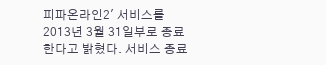피파온라인2' 서비스를 2013년 3월 31일부로 종료한다고 밝혔다. 서비스 종료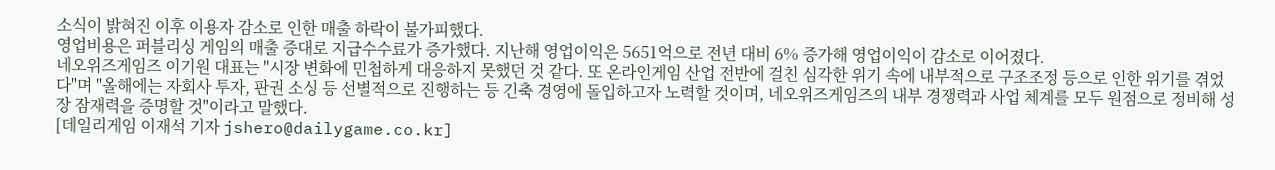소식이 밝혀진 이후 이용자 감소로 인한 매출 하락이 불가피했다.
영업비용은 퍼블리싱 게임의 매출 증대로 지급수수료가 증가했다. 지난해 영업이익은 5651억으로 전년 대비 6% 증가해 영업이익이 감소로 이어졌다.
네오위즈게임즈 이기원 대표는 "시장 변화에 민첩하게 대응하지 못했던 것 같다. 또 온라인게임 산업 전반에 걸친 심각한 위기 속에 내부적으로 구조조정 등으로 인한 위기를 겪었다"며 "올해에는 자회사 투자, 판권 소싱 등 선별적으로 진행하는 등 긴축 경영에 돌입하고자 노력할 것이며, 네오위즈게임즈의 내부 경쟁력과 사업 체계를 모두 원점으로 정비해 성장 잠재력을 증명할 것"이라고 말했다.
[데일리게임 이재석 기자 jshero@dailygame.co.kr]